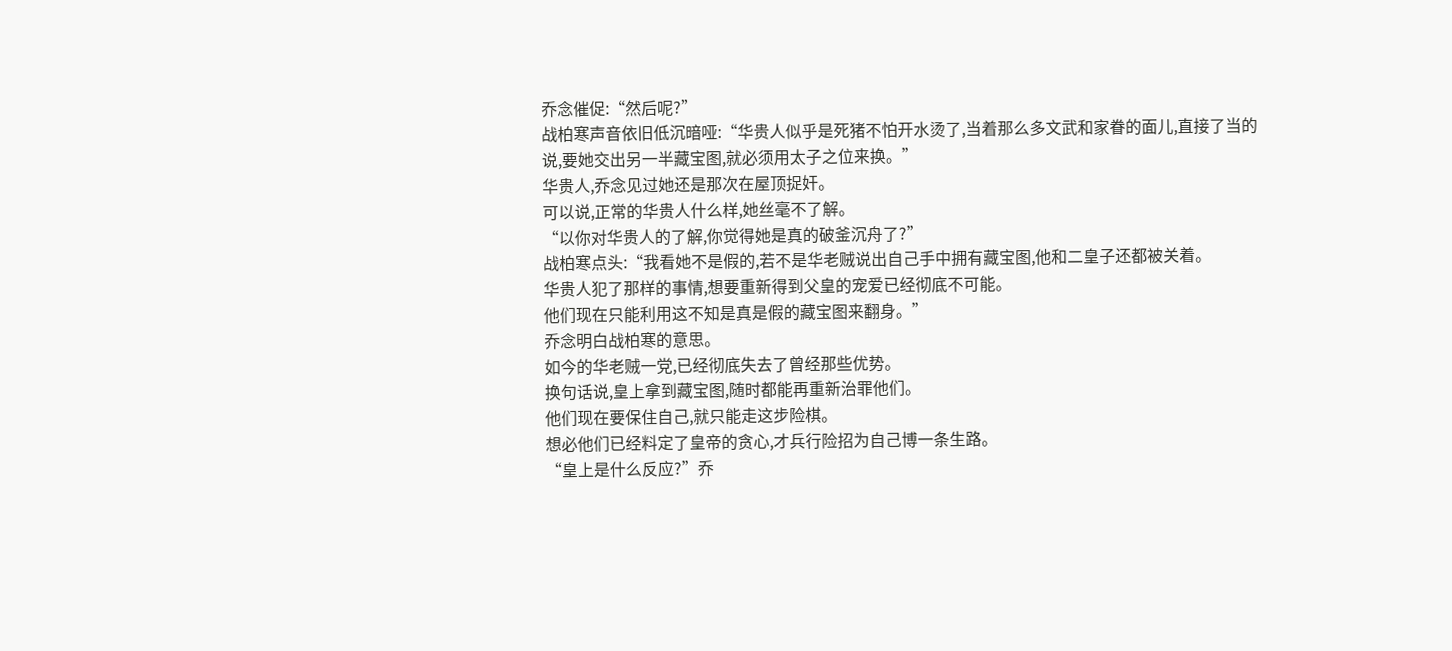乔念催促:“然后呢?”
战柏寒声音依旧低沉暗哑:“华贵人似乎是死猪不怕开水烫了,当着那么多文武和家眷的面儿,直接了当的说,要她交出另一半藏宝图,就必须用太子之位来换。”
华贵人,乔念见过她还是那次在屋顶捉奸。
可以说,正常的华贵人什么样,她丝毫不了解。
“以你对华贵人的了解,你觉得她是真的破釜沉舟了?”
战柏寒点头:“我看她不是假的,若不是华老贼说出自己手中拥有藏宝图,他和二皇子还都被关着。
华贵人犯了那样的事情,想要重新得到父皇的宠爱已经彻底不可能。
他们现在只能利用这不知是真是假的藏宝图来翻身。”
乔念明白战柏寒的意思。
如今的华老贼一党,已经彻底失去了曾经那些优势。
换句话说,皇上拿到藏宝图,随时都能再重新治罪他们。
他们现在要保住自己,就只能走这步险棋。
想必他们已经料定了皇帝的贪心,才兵行险招为自己博一条生路。
“皇上是什么反应?”乔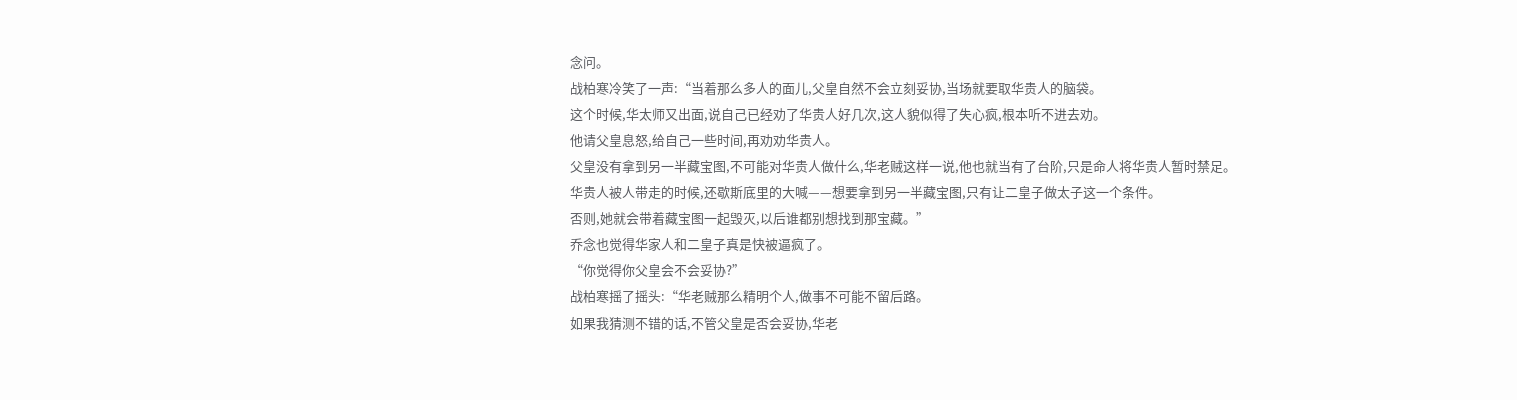念问。
战柏寒冷笑了一声:“当着那么多人的面儿,父皇自然不会立刻妥协,当场就要取华贵人的脑袋。
这个时候,华太师又出面,说自己已经劝了华贵人好几次,这人貌似得了失心疯,根本听不进去劝。
他请父皇息怒,给自己一些时间,再劝劝华贵人。
父皇没有拿到另一半藏宝图,不可能对华贵人做什么,华老贼这样一说,他也就当有了台阶,只是命人将华贵人暂时禁足。
华贵人被人带走的时候,还歇斯底里的大喊——想要拿到另一半藏宝图,只有让二皇子做太子这一个条件。
否则,她就会带着藏宝图一起毁灭,以后谁都别想找到那宝藏。”
乔念也觉得华家人和二皇子真是快被逼疯了。
“你觉得你父皇会不会妥协?”
战柏寒摇了摇头:“华老贼那么精明个人,做事不可能不留后路。
如果我猜测不错的话,不管父皇是否会妥协,华老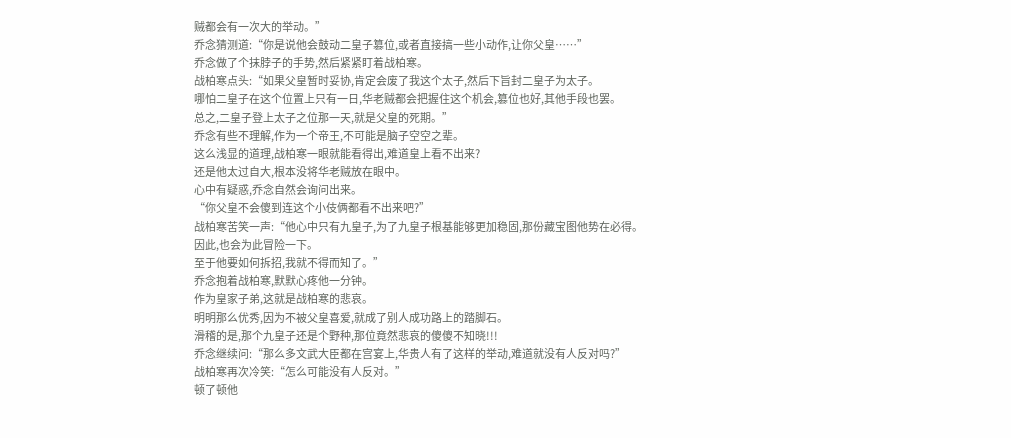贼都会有一次大的举动。”
乔念猜测道:“你是说他会鼓动二皇子篡位,或者直接搞一些小动作,让你父皇……”
乔念做了个抹脖子的手势,然后紧紧盯着战柏寒。
战柏寒点头:“如果父皇暂时妥协,肯定会废了我这个太子,然后下旨封二皇子为太子。
哪怕二皇子在这个位置上只有一日,华老贼都会把握住这个机会,篡位也好,其他手段也罢。
总之,二皇子登上太子之位那一天,就是父皇的死期。”
乔念有些不理解,作为一个帝王,不可能是脑子空空之辈。
这么浅显的道理,战柏寒一眼就能看得出,难道皇上看不出来?
还是他太过自大,根本没将华老贼放在眼中。
心中有疑惑,乔念自然会询问出来。
“你父皇不会傻到连这个小伎俩都看不出来吧?”
战柏寒苦笑一声:“他心中只有九皇子,为了九皇子根基能够更加稳固,那份藏宝图他势在必得。
因此,也会为此冒险一下。
至于他要如何拆招,我就不得而知了。”
乔念抱着战柏寒,默默心疼他一分钟。
作为皇家子弟,这就是战柏寒的悲哀。
明明那么优秀,因为不被父皇喜爱,就成了别人成功路上的踏脚石。
滑稽的是,那个九皇子还是个野种,那位竟然悲哀的傻傻不知晓!!!
乔念继续问:“那么多文武大臣都在宫宴上,华贵人有了这样的举动,难道就没有人反对吗?”
战柏寒再次冷笑:“怎么可能没有人反对。”
顿了顿他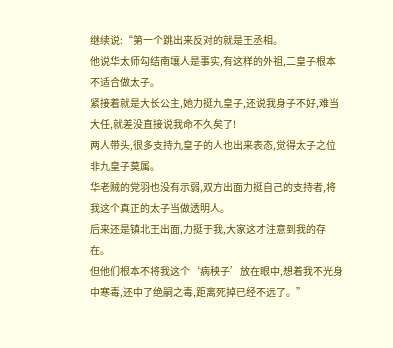继续说:“第一个跳出来反对的就是王丞相。
他说华太师勾结南壤人是事实,有这样的外祖,二皇子根本不适合做太子。
紧接着就是大长公主,她力挺九皇子,还说我身子不好,难当大任,就差没直接说我命不久矣了!
两人带头,很多支持九皇子的人也出来表态,觉得太子之位非九皇子莫属。
华老贼的党羽也没有示弱,双方出面力挺自己的支持者,将我这个真正的太子当做透明人。
后来还是镇北王出面,力挺于我,大家这才注意到我的存在。
但他们根本不将我这个‘病秧子’放在眼中,想着我不光身中寒毒,还中了绝嗣之毒,距离死掉已经不远了。”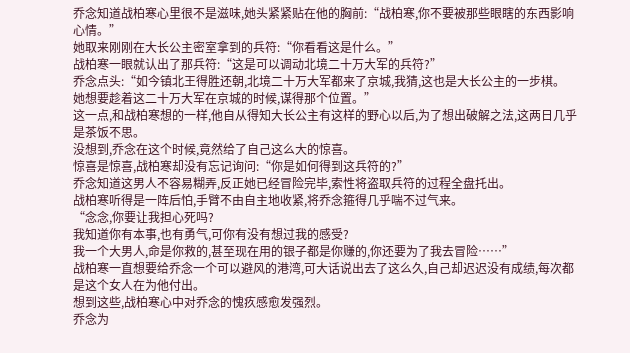乔念知道战柏寒心里很不是滋味,她头紧紧贴在他的胸前:“战柏寒,你不要被那些眼瞎的东西影响心情。”
她取来刚刚在大长公主密室拿到的兵符:“你看看这是什么。”
战柏寒一眼就认出了那兵符:“这是可以调动北境二十万大军的兵符?”
乔念点头:“如今镇北王得胜还朝,北境二十万大军都来了京城,我猜,这也是大长公主的一步棋。
她想要趁着这二十万大军在京城的时候,谋得那个位置。”
这一点,和战柏寒想的一样,他自从得知大长公主有这样的野心以后,为了想出破解之法,这两日几乎是茶饭不思。
没想到,乔念在这个时候,竟然给了自己这么大的惊喜。
惊喜是惊喜,战柏寒却没有忘记询问:“你是如何得到这兵符的?”
乔念知道这男人不容易糊弄,反正她已经冒险完毕,索性将盗取兵符的过程全盘托出。
战柏寒听得是一阵后怕,手臂不由自主地收紧,将乔念箍得几乎喘不过气来。
“念念,你要让我担心死吗?
我知道你有本事,也有勇气,可你有没有想过我的感受?
我一个大男人,命是你救的,甚至现在用的银子都是你赚的,你还要为了我去冒险……”
战柏寒一直想要给乔念一个可以避风的港湾,可大话说出去了这么久,自己却迟迟没有成绩,每次都是这个女人在为他付出。
想到这些,战柏寒心中对乔念的愧疚感愈发强烈。
乔念为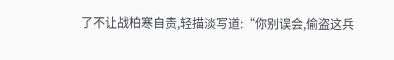了不让战柏寒自责,轻描淡写道:“你别误会,偷盗这兵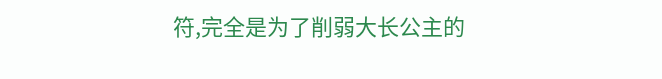符,完全是为了削弱大长公主的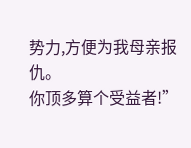势力,方便为我母亲报仇。
你顶多算个受益者!”